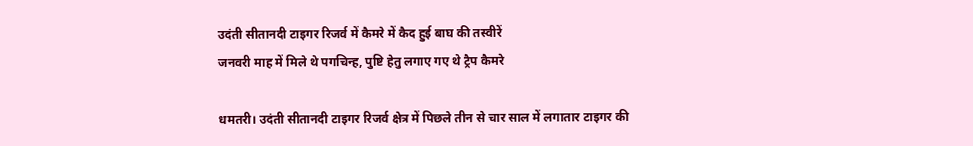उदंती सीतानदी टाइगर रिजर्व में कैमरे में कैद हुई बाघ की तस्वीरें
जनवरी माह में मिले थे पगचिन्ह, पुष्टि हेतु लगाए गए थे ट्रैप कैमरे

धमतरी। उदंती सीतानदी टाइगर रिजर्व क्षेत्र में पिछले तीन से चार साल में लगातार टाइगर की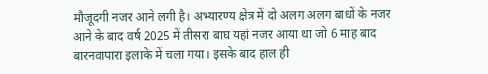मौजूदगी नजर आने लगी है। अभ्यारण्य क्षेत्र में दो अलग अलग बाधों के नजर आने के बाद वर्ष 2025 में तीसरा बाघ यहां नजर आया था जो 6 माह बाद बारनवापारा इलाके में चला गया। इसके बाद हाल ही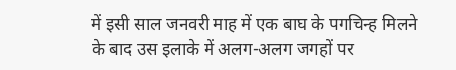में इसी साल जनवरी माह में एक बाघ के पगचिन्ह मिलने के बाद उस इलाके में अलग-अलग जगहों पर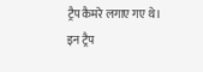ट्रैप कैमरे लगाए गए थे। इन ट्रैप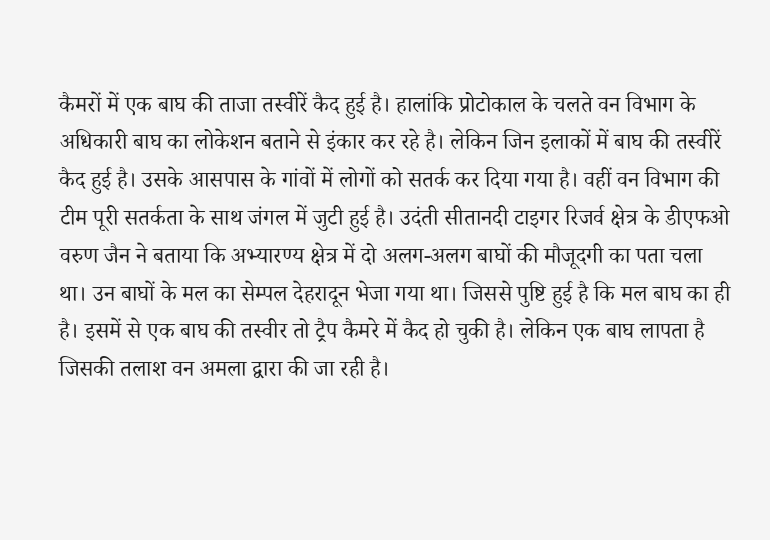कैमरों में एक बाघ की ताजा तस्वीरें कैद हुई है। हालांकि प्रोटोकाल के चलते वन विभाग के अधिकारी बाघ का लोकेशन बताने से इंकार कर रहे है। लेकिन जिन इलाकों में बाघ की तस्वीरें कैद हुई है। उसके आसपास के गांवों में लोगों को सतर्क कर दिया गया है। वहीं वन विभाग की टीम पूरी सतर्कता के साथ जंगल में जुटी हुई है। उदंती सीतानदी टाइगर रिजर्व क्षेत्र के डीएफओ वरुण जैन ने बताया कि अभ्यारण्य क्षेत्र में दो अलग-अलग बाघों की मौजूदगी का पता चला था। उन बाघों के मल का सेम्पल देहरादून भेजा गया था। जिससे पुष्टि हुई है कि मल बाघ का ही है। इसमें से एक बाघ की तस्वीर तो ट्रैप कैमरे में कैद हो चुकी है। लेकिन एक बाघ लापता है जिसकी तलाश वन अमला द्वारा की जा रही है।